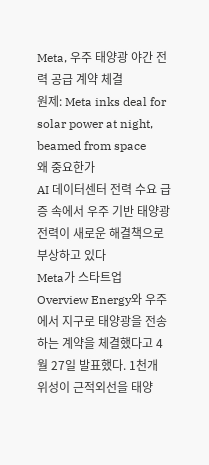Meta, 우주 태양광 야간 전력 공급 계약 체결
원제: Meta inks deal for solar power at night, beamed from space
왜 중요한가
AI 데이터센터 전력 수요 급증 속에서 우주 기반 태양광 전력이 새로운 해결책으로 부상하고 있다
Meta가 스타트업 Overview Energy와 우주에서 지구로 태양광을 전송하는 계약을 체결했다고 4월 27일 발표했다. 1천개 위성이 근적외선을 태양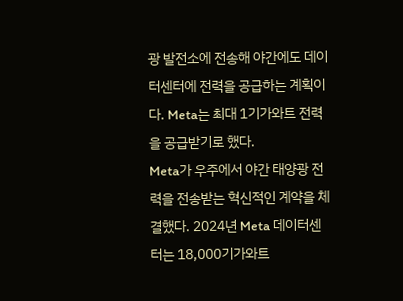광 발전소에 전송해 야간에도 데이터센터에 전력을 공급하는 계획이다. Meta는 최대 1기가와트 전력을 공급받기로 했다.
Meta가 우주에서 야간 태양광 전력을 전송받는 혁신적인 계약을 체결했다. 2024년 Meta 데이터센터는 18,000기가와트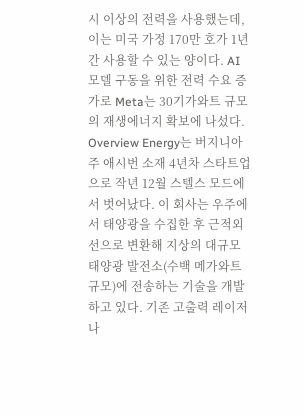시 이상의 전력을 사용했는데, 이는 미국 가정 170만 호가 1년간 사용할 수 있는 양이다. AI 모델 구동을 위한 전력 수요 증가로 Meta는 30기가와트 규모의 재생에너지 확보에 나섰다.
Overview Energy는 버지니아주 애시번 소재 4년차 스타트업으로 작년 12월 스텔스 모드에서 벗어났다. 이 회사는 우주에서 태양광을 수집한 후 근적외선으로 변환해 지상의 대규모 태양광 발전소(수백 메가와트 규모)에 전송하는 기술을 개발하고 있다. 기존 고출력 레이저나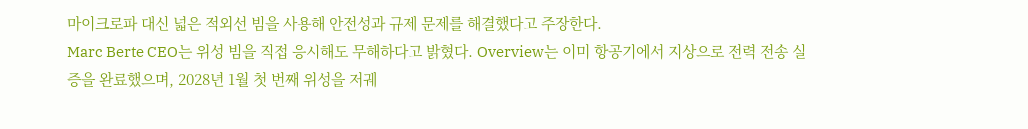마이크로파 대신 넓은 적외선 빔을 사용해 안전성과 규제 문제를 해결했다고 주장한다.
Marc Berte CEO는 위성 빔을 직접 응시해도 무해하다고 밝혔다. Overview는 이미 항공기에서 지상으로 전력 전송 실증을 완료했으며, 2028년 1월 첫 번째 위성을 저궤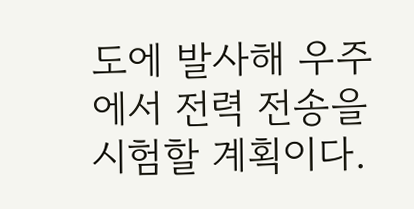도에 발사해 우주에서 전력 전송을 시험할 계획이다.